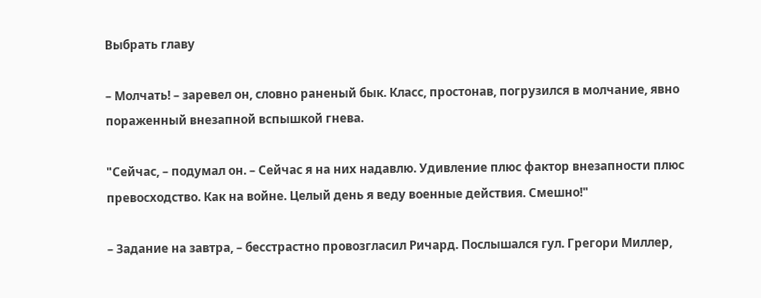Выбрать главу

– Молчать! – заревел он, словно раненый бык. Класс, простонав, погрузился в молчание, явно пораженный внезапной вспышкой гнева.

"Сейчас, – подумал он. – Сейчас я на них надавлю. Удивление плюс фактор внезапности плюс превосходство. Как на войне. Целый день я веду военные действия. Смешно!"

– Задание на завтра, – бесстрастно провозгласил Ричард. Послышался гул. Грегори Миллер,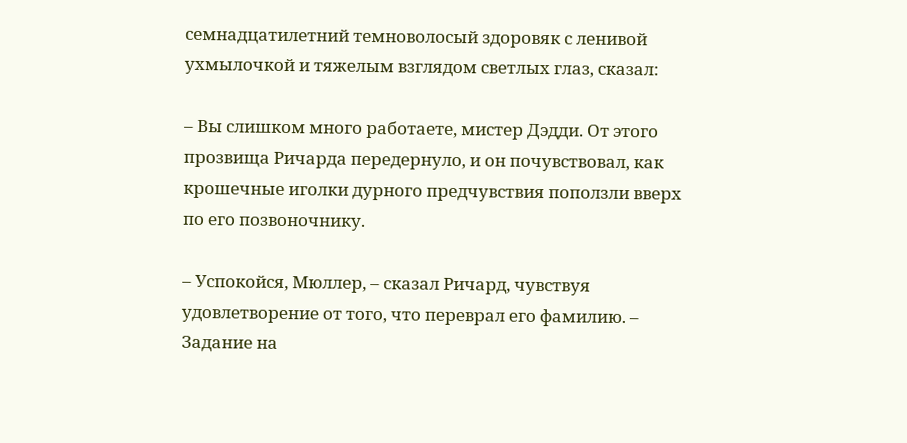семнадцатилетний темноволосый здоровяк с ленивой ухмылочкой и тяжелым взглядом светлых глаз, сказал:

– Вы слишком много работаете, мистер Дэдди. От этого прозвища Ричарда передернуло, и он почувствовал, как крошечные иголки дурного предчувствия поползли вверх по его позвоночнику.

– Успокойся, Мюллер, – сказал Ричард, чувствуя удовлетворение от того, что переврал его фамилию. – Задание на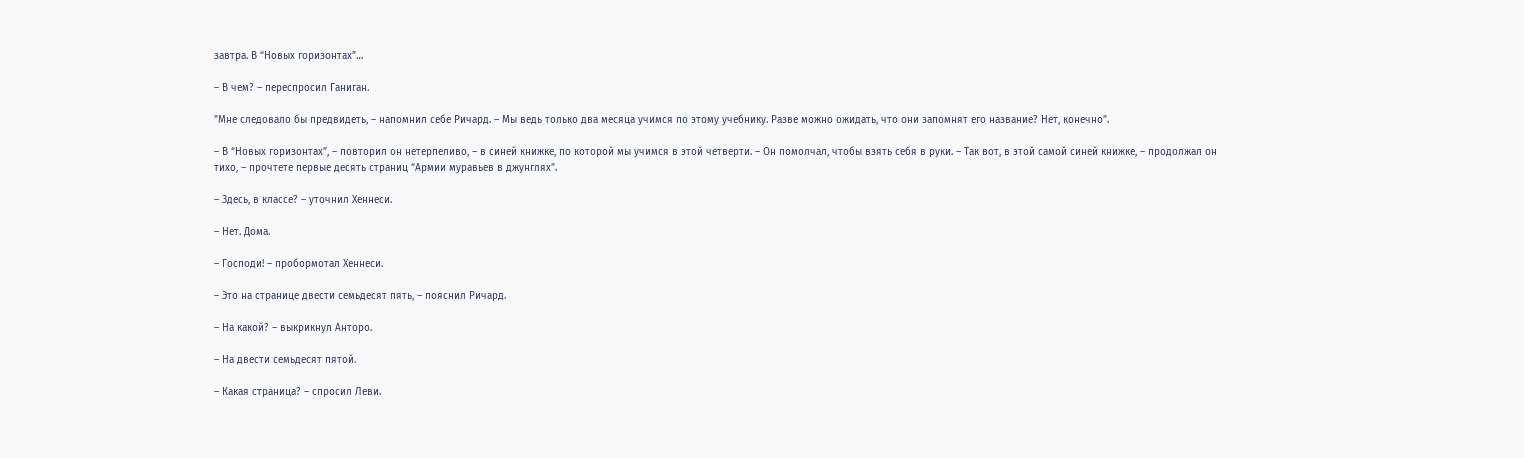завтра. В “Новых горизонтах”…

– В чем? – переспросил Ганиган.

"Мне следовало бы предвидеть, – напомнил себе Ричард. – Мы ведь только два месяца учимся по этому учебнику. Разве можно ожидать, что они запомнят его название? Нет, конечно”.

– В “Новых горизонтах”, – повторил он нетерпеливо, – в синей книжке, по которой мы учимся в этой четверти. – Он помолчал, чтобы взять себя в руки. – Так вот, в этой самой синей книжке, – продолжал он тихо, – прочтете первые десять страниц “Армии муравьев в джунглях”.

– Здесь, в классе? – уточнил Хеннеси.

– Нет. Дома.

– Господи! – пробормотал Хеннеси.

– Это на странице двести семьдесят пять, – пояснил Ричард.

– На какой? – выкрикнул Анторо.

– На двести семьдесят пятой.

– Какая страница? – спросил Леви.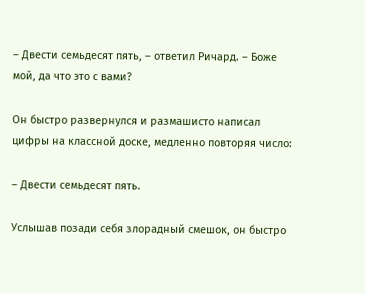– Двести семьдесят пять, – ответил Ричард. – Боже мой, да что это с вами?

Он быстро развернулся и размашисто написал цифры на классной доске, медленно повторяя число:

– Двести семьдесят пять.

Услышав позади себя злорадный смешок, он быстро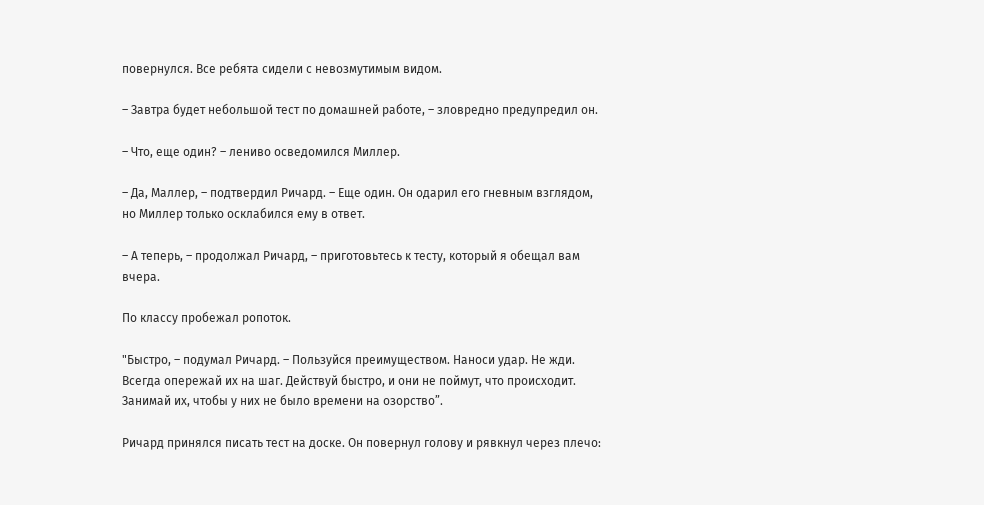повернулся. Все ребята сидели с невозмутимым видом.

– Завтра будет небольшой тест по домашней работе, – зловредно предупредил он.

– Что, еще один? – лениво осведомился Миллер.

– Да, Маллер, – подтвердил Ричард. – Еще один. Он одарил его гневным взглядом, но Миллер только осклабился ему в ответ.

– А теперь, – продолжал Ричард, – приготовьтесь к тесту, который я обещал вам вчера.

По классу пробежал ропоток.

"Быстро, – подумал Ричард. – Пользуйся преимуществом. Наноси удар. Не жди. Всегда опережай их на шаг. Действуй быстро, и они не поймут, что происходит. Занимай их, чтобы у них не было времени на озорство”.

Ричард принялся писать тест на доске. Он повернул голову и рявкнул через плечо: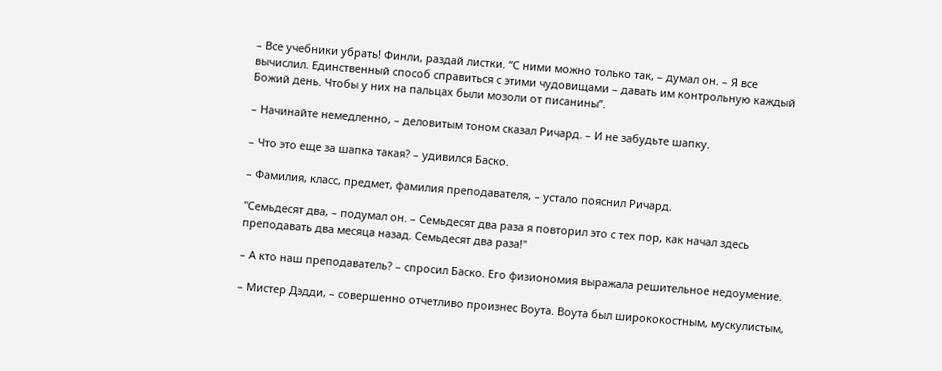– Все учебники убрать! Финли, раздай листки. “С ними можно только так, – думал он. – Я все вычислил. Единственный способ справиться с этими чудовищами – давать им контрольную каждый Божий день. Чтобы у них на пальцах были мозоли от писанины”.

– Начинайте немедленно, – деловитым тоном сказал Ричард. – И не забудьте шапку.

– Что это еще за шапка такая? – удивился Баско.

– Фамилия, класс, предмет, фамилия преподавателя, – устало пояснил Ричард.

"Семьдесят два, – подумал он. – Семьдесят два раза я повторил это с тех пор, как начал здесь преподавать два месяца назад. Семьдесят два раза!"

– А кто наш преподаватель? – спросил Баско. Его физиономия выражала решительное недоумение.

– Мистер Дэдди, – совершенно отчетливо произнес Воута. Воута был ширококостным, мускулистым,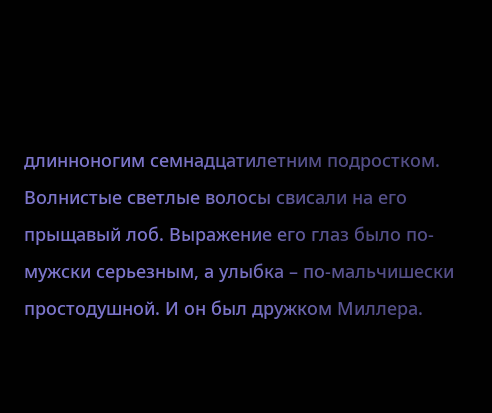длинноногим семнадцатилетним подростком. Волнистые светлые волосы свисали на его прыщавый лоб. Выражение его глаз было по-мужски серьезным, а улыбка – по-мальчишески простодушной. И он был дружком Миллера.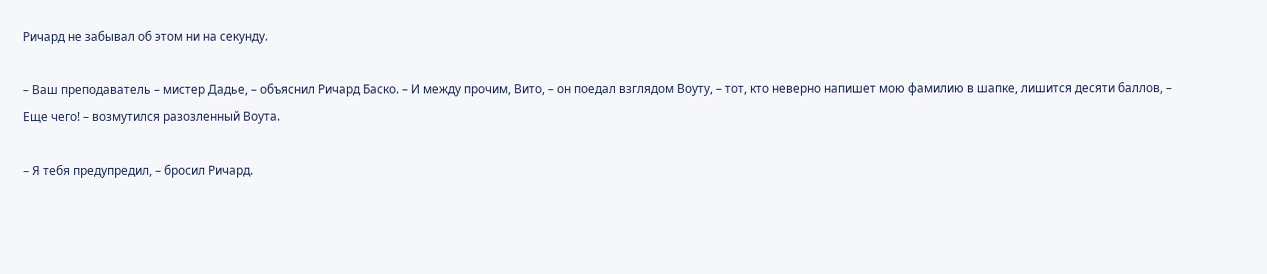Ричард не забывал об этом ни на секунду.

– Ваш преподаватель – мистер Дадье, – объяснил Ричард Баско. – И между прочим, Вито, – он поедал взглядом Воуту, – тот, кто неверно напишет мою фамилию в шапке, лишится десяти баллов, – Еще чего! – возмутился разозленный Воута.

– Я тебя предупредил, – бросил Ричард.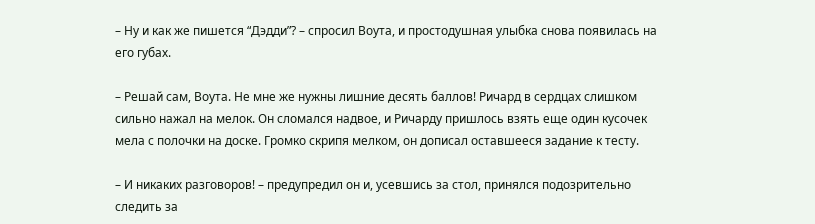– Ну и как же пишется “Дэдди”? – спросил Воута, и простодушная улыбка снова появилась на его губах.

– Решай сам, Воута. Не мне же нужны лишние десять баллов! Ричард в сердцах слишком сильно нажал на мелок. Он сломался надвое, и Ричарду пришлось взять еще один кусочек мела с полочки на доске. Громко скрипя мелком, он дописал оставшееся задание к тесту.

– И никаких разговоров! – предупредил он и, усевшись за стол, принялся подозрительно следить за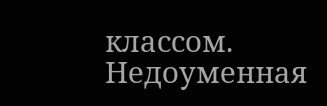классом. Недоуменная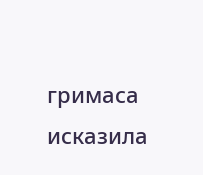гримаса исказила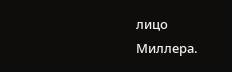лицо Миллера.